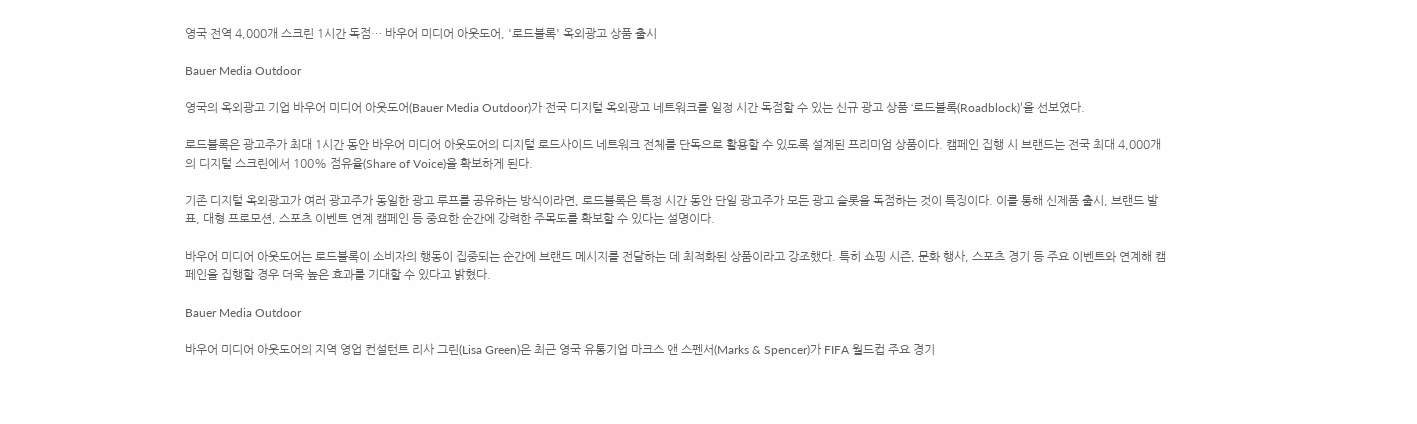영국 전역 4,000개 스크린 1시간 독점… 바우어 미디어 아웃도어, '로드블록' 옥외광고 상품 출시

Bauer Media Outdoor

영국의 옥외광고 기업 바우어 미디어 아웃도어(Bauer Media Outdoor)가 전국 디지털 옥외광고 네트워크를 일정 시간 독점할 수 있는 신규 광고 상품 ‘로드블록(Roadblock)’을 선보였다.

로드블록은 광고주가 최대 1시간 동안 바우어 미디어 아웃도어의 디지털 로드사이드 네트워크 전체를 단독으로 활용할 수 있도록 설계된 프리미엄 상품이다. 캠페인 집행 시 브랜드는 전국 최대 4,000개의 디지털 스크린에서 100% 점유율(Share of Voice)을 확보하게 된다.

기존 디지털 옥외광고가 여러 광고주가 동일한 광고 루프를 공유하는 방식이라면, 로드블록은 특정 시간 동안 단일 광고주가 모든 광고 슬롯을 독점하는 것이 특징이다. 이를 통해 신제품 출시, 브랜드 발표, 대형 프로모션, 스포츠 이벤트 연계 캠페인 등 중요한 순간에 강력한 주목도를 확보할 수 있다는 설명이다.

바우어 미디어 아웃도어는 로드블록이 소비자의 행동이 집중되는 순간에 브랜드 메시지를 전달하는 데 최적화된 상품이라고 강조했다. 특히 쇼핑 시즌, 문화 행사, 스포츠 경기 등 주요 이벤트와 연계해 캠페인을 집행할 경우 더욱 높은 효과를 기대할 수 있다고 밝혔다.

Bauer Media Outdoor

바우어 미디어 아웃도어의 지역 영업 컨설턴트 리사 그린(Lisa Green)은 최근 영국 유통기업 마크스 앤 스펜서(Marks & Spencer)가 FIFA 월드컵 주요 경기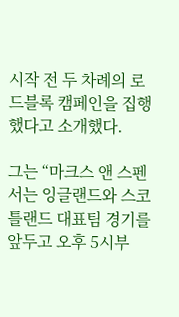시작 전 두 차례의 로드블록 캠페인을 집행했다고 소개했다.

그는 “마크스 앤 스펜서는 잉글랜드와 스코틀랜드 대표팀 경기를 앞두고 오후 5시부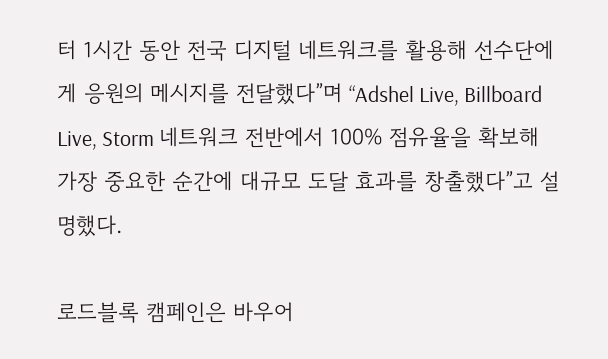터 1시간 동안 전국 디지털 네트워크를 활용해 선수단에게 응원의 메시지를 전달했다”며 “Adshel Live, Billboard Live, Storm 네트워크 전반에서 100% 점유율을 확보해 가장 중요한 순간에 대규모 도달 효과를 창출했다”고 설명했다.

로드블록 캠페인은 바우어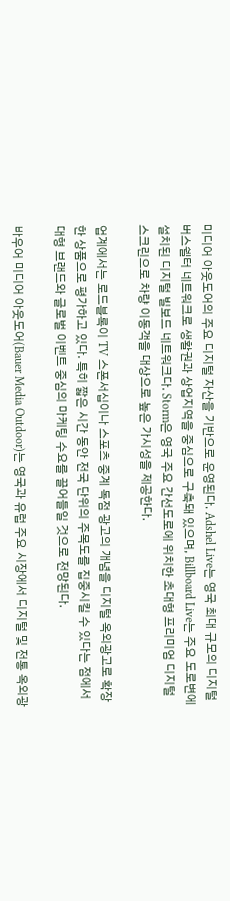미디어 아웃도어의 주요 디지털 자산을 기반으로 운영된다. Adshel Live는 영국 최대 규모의 디지털 버스쉘터 네트워크로 생활권과 상업지역을 중심으로 구축돼 있으며, Billboard Live는 주요 도로변에 설치된 디지털 빌보드 네트워크다. Storm은 영국 주요 간선도로에 위치한 초대형 프리미엄 디지털 스크린으로 차량 이동객을 대상으로 높은 가시성을 제공한다.

업계에서는 로드블록이 TV 스폰서십이나 스포츠 중계 독점 광고의 개념을 디지털 옥외광고로 확장한 상품으로 평가하고 있다. 특히 짧은 시간 동안 전국 단위의 주목도를 집중시킬 수 있다는 점에서 대형 브랜드와 글로벌 이벤트 중심의 마케팅 수요를 끌어들일 것으로 전망된다.

바우어 미디어 아웃도어(Bauer Media Outdoor)는 영국과 유럽 주요 시장에서 디지털 및 전통 옥외광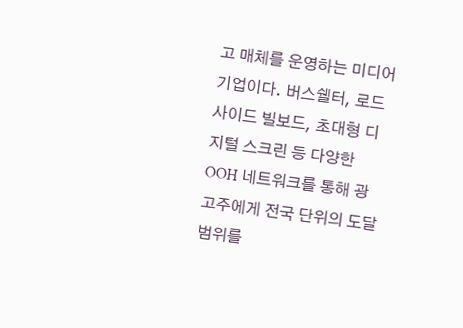고 매체를 운영하는 미디어 기업이다. 버스쉘터, 로드사이드 빌보드, 초대형 디지털 스크린 등 다양한 OOH 네트워크를 통해 광고주에게 전국 단위의 도달 범위를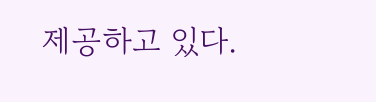제공하고 있다.